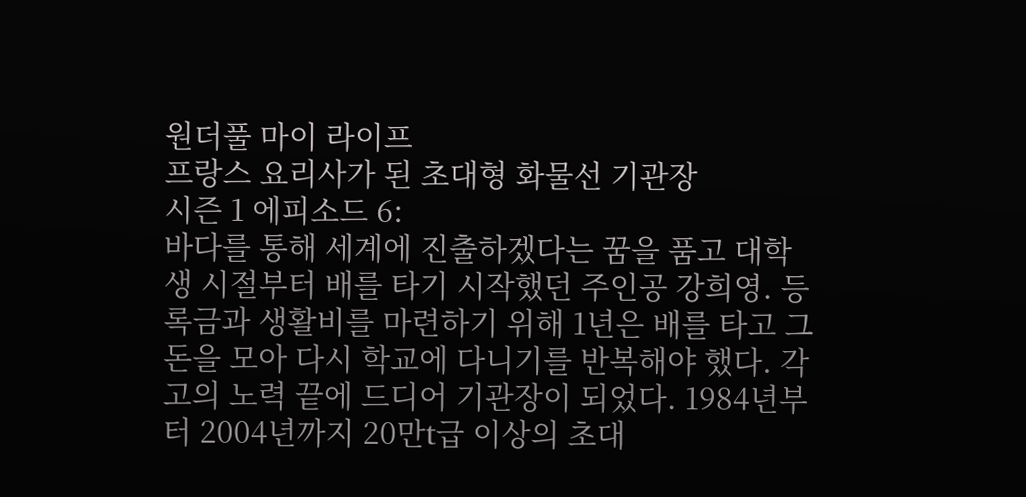원더풀 마이 라이프
프랑스 요리사가 된 초대형 화물선 기관장
시즌 1 에피소드 6:
바다를 통해 세계에 진출하겠다는 꿈을 품고 대학생 시절부터 배를 타기 시작했던 주인공 강희영. 등록금과 생활비를 마련하기 위해 1년은 배를 타고 그 돈을 모아 다시 학교에 다니기를 반복해야 했다. 각고의 노력 끝에 드디어 기관장이 되었다. 1984년부터 2004년까지 20만t급 이상의 초대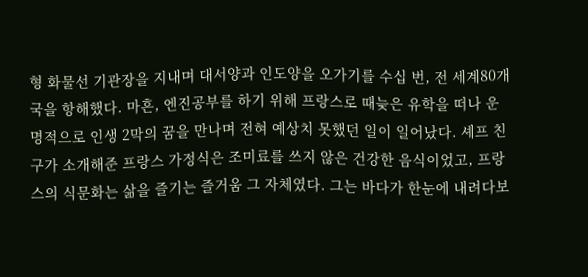형 화물선 기관장을 지내며 대서양과 인도양을 오가기를 수십 번, 전 세계80개국을 항해했다. 마흔, 엔진공부를 하기 위해 프랑스로 때늦은 유학을 떠나 운명적으로 인생 2막의 꿈을 만나며 전혀 예상치 못했던 일이 일어났다. 셰프 친구가 소개해준 프랑스 가정식은 조미료를 쓰지 않은 건강한 음식이었고, 프랑스의 식문화는 삶을 즐기는 즐거움 그 자체였다. 그는 바다가 한눈에 내려다보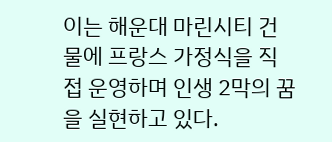이는 해운대 마린시티 건물에 프랑스 가정식을 직접 운영하며 인생 2막의 꿈을 실현하고 있다.